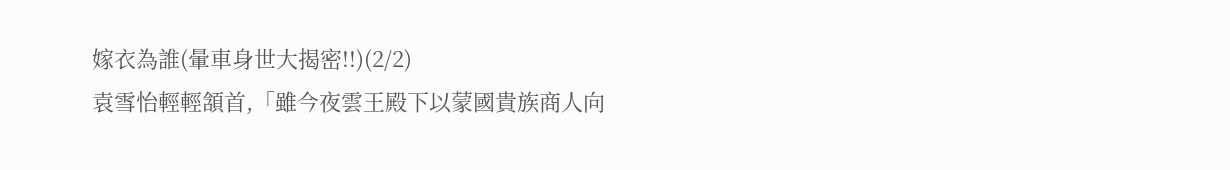嫁衣為誰(暈車身世大揭密!!)(2/2)
袁雪怡輕輕頷首,「雖今夜雲王殿下以蒙國貴族商人向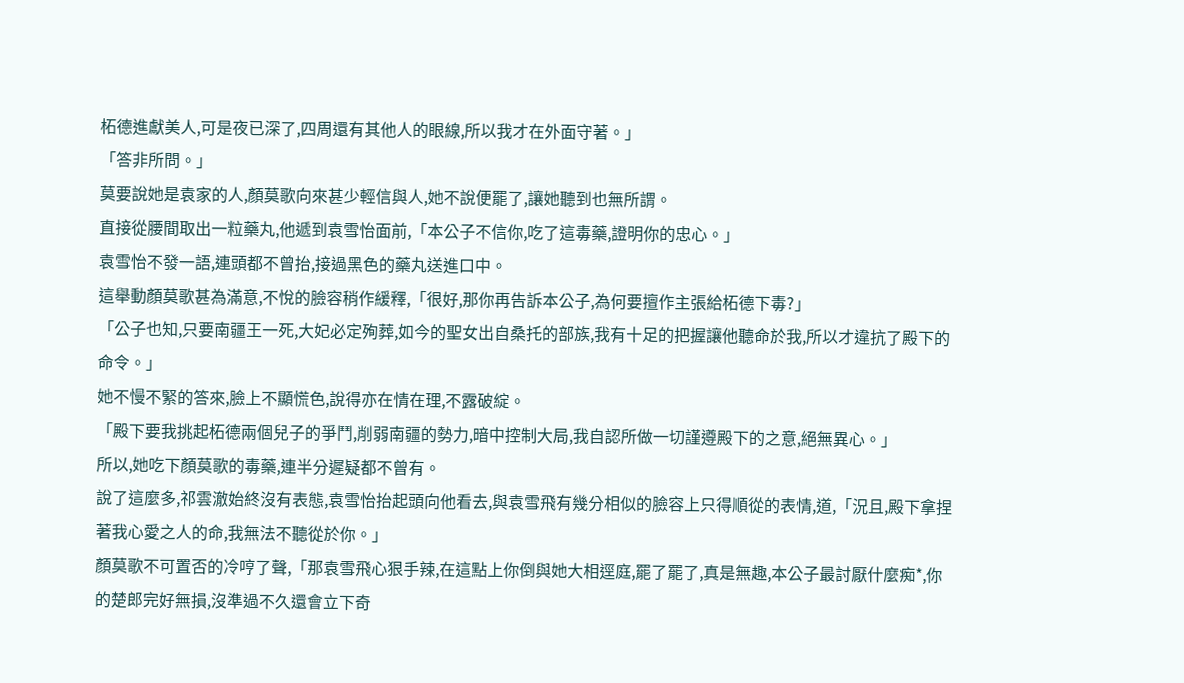柘德進獻美人,可是夜已深了,四周還有其他人的眼線,所以我才在外面守著。」
「答非所問。」
莫要說她是袁家的人,顏莫歌向來甚少輕信與人,她不說便罷了,讓她聽到也無所謂。
直接從腰間取出一粒藥丸,他遞到袁雪怡面前,「本公子不信你,吃了這毒藥,證明你的忠心。」
袁雪怡不發一語,連頭都不曾抬,接過黑色的藥丸送進口中。
這舉動顏莫歌甚為滿意,不悅的臉容稍作緩釋,「很好,那你再告訴本公子,為何要擅作主張給柘德下毒?」
「公子也知,只要南疆王一死,大妃必定殉葬,如今的聖女出自桑托的部族,我有十足的把握讓他聽命於我,所以才違抗了殿下的命令。」
她不慢不緊的答來,臉上不顯慌色,說得亦在情在理,不露破綻。
「殿下要我挑起柘德兩個兒子的爭鬥,削弱南疆的勢力,暗中控制大局,我自認所做一切謹遵殿下的之意,絕無異心。」
所以,她吃下顏莫歌的毒藥,連半分遲疑都不曾有。
說了這麼多,祁雲澈始終沒有表態,袁雪怡抬起頭向他看去,與袁雪飛有幾分相似的臉容上只得順從的表情,道,「況且,殿下拿捏著我心愛之人的命,我無法不聽從於你。」
顏莫歌不可置否的冷哼了聲,「那袁雪飛心狠手辣,在這點上你倒與她大相逕庭,罷了罷了,真是無趣,本公子最討厭什麼痴*,你的楚郎完好無損,沒準過不久還會立下奇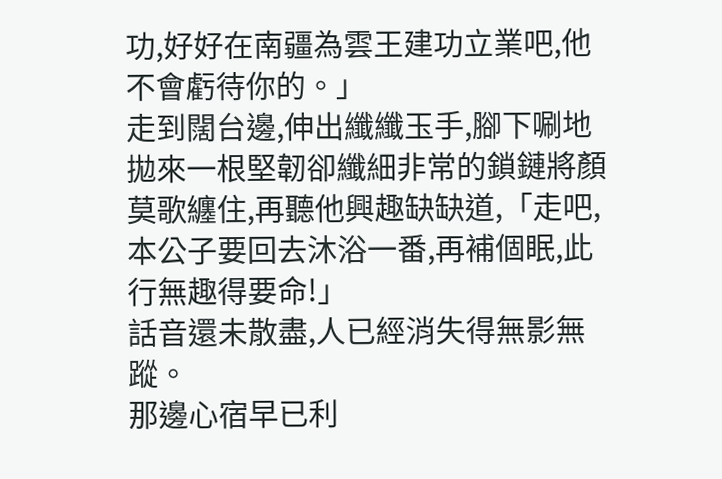功,好好在南疆為雲王建功立業吧,他不會虧待你的。」
走到闊台邊,伸出纖纖玉手,腳下唰地拋來一根堅韌卻纖細非常的鎖鏈將顏莫歌纏住,再聽他興趣缺缺道,「走吧,本公子要回去沐浴一番,再補個眠,此行無趣得要命!」
話音還未散盡,人已經消失得無影無蹤。
那邊心宿早已利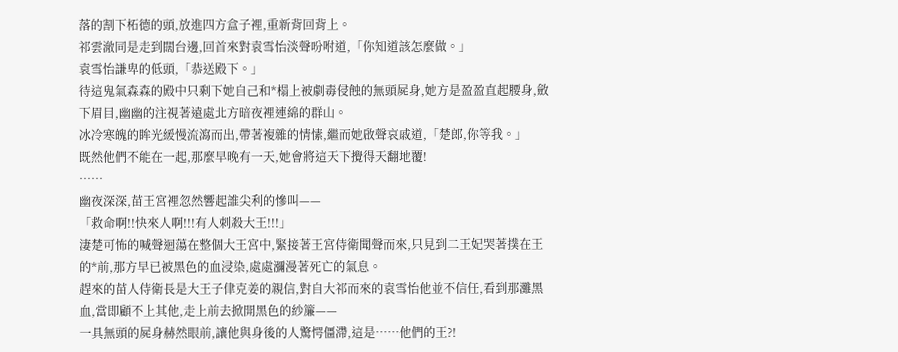落的割下柘德的頭,放進四方盒子裡,重新背回背上。
祁雲澈同是走到闊台邊,回首來對袁雪怡淡聲吩咐道,「你知道該怎麼做。」
袁雪怡謙卑的低頭,「恭送殿下。」
待這鬼氣森森的殿中只剩下她自己和*榻上被劇毒侵蝕的無頭屍身,她方是盈盈直起腰身,斂下眉目,幽幽的注視著遠處北方暗夜裡連綿的群山。
冰冷寒魄的眸光緩慢流瀉而出,帶著複雜的情愫,繼而她啟聲哀戚道,「楚郎,你等我。」
既然他們不能在一起,那麼早晚有一天,她會將這天下攪得天翻地覆!
……
幽夜深深,苗王宮裡忽然響起誰尖利的慘叫——
「救命啊!!快來人啊!!!有人刺殺大王!!!」
淒楚可怖的喊聲迴蕩在整個大王宮中,緊接著王宮侍衛聞聲而來,只見到二王妃哭著撲在王的*前,那方早已被黑色的血浸染,處處瀰漫著死亡的氣息。
趕來的苗人侍衛長是大王子侓克姜的親信,對自大祁而來的袁雪怡他並不信任,看到那灘黑血,當即顧不上其他,走上前去掀開黑色的紗簾——
一具無頭的屍身赫然眼前,讓他與身後的人驚愕僵滯,這是……他們的王?!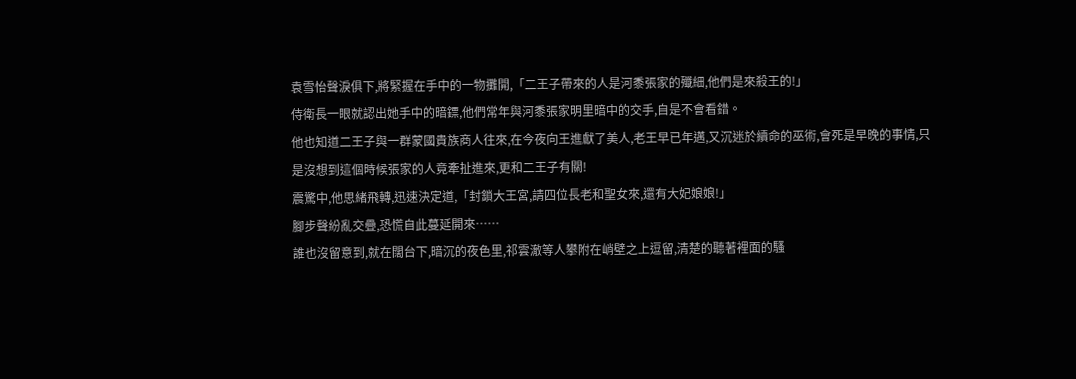袁雪怡聲淚俱下,將緊握在手中的一物攤開,「二王子帶來的人是河黍張家的殲細,他們是來殺王的!」
侍衛長一眼就認出她手中的暗鏢,他們常年與河黍張家明里暗中的交手,自是不會看錯。
他也知道二王子與一群蒙國貴族商人往來,在今夜向王進獻了美人,老王早已年邁,又沉迷於續命的巫術,會死是早晚的事情,只是沒想到這個時候張家的人竟牽扯進來,更和二王子有關!
震驚中,他思緒飛轉,迅速決定道,「封鎖大王宮,請四位長老和聖女來,還有大妃娘娘!」
腳步聲紛亂交疊,恐慌自此蔓延開來……
誰也沒留意到,就在闊台下,暗沉的夜色里,祁雲澈等人攀附在峭壁之上逗留,清楚的聽著裡面的騷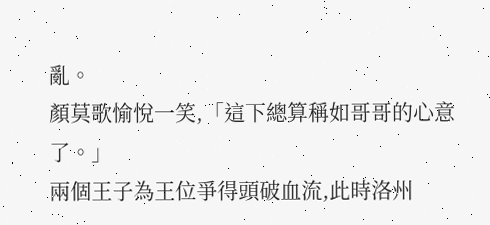亂。
顏莫歌愉悅一笑,「這下總算稱如哥哥的心意了。」
兩個王子為王位爭得頭破血流,此時洛州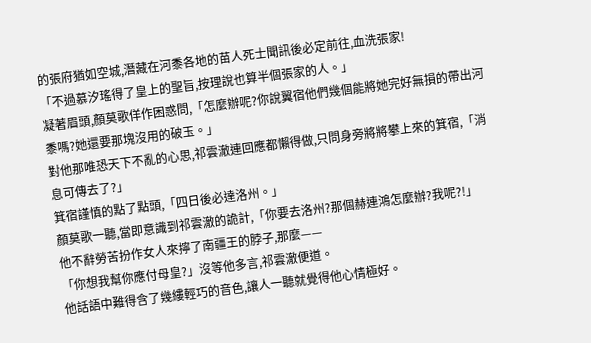的張府猶如空城,潛藏在河黍各地的苗人死士聞訊後必定前往,血洗張家!
「不過慕汐瑤得了皇上的聖旨,按理說也算半個張家的人。」
凝著眉頭,顏莫歌佯作困惑問,「怎麼辦呢?你說翼宿他們幾個能將她完好無損的帶出河黍嗎?她還要那塊沒用的破玉。」
對他那唯恐天下不亂的心思,祁雲澈連回應都懶得做,只問身旁將將攀上來的箕宿,「消息可傳去了?」
箕宿謹慎的點了點頭,「四日後必達洛州。」
顏莫歌一聽,當即意識到祁雲澈的詭計,「你要去洛州?那個赫連鴻怎麼辦?我呢?!」
他不辭勞苦扮作女人來擰了南疆王的脖子,那麼——
「你想我幫你應付母皇?」沒等他多言,祁雲澈便道。
他話語中難得含了幾縷輕巧的音色,讓人一聽就覺得他心情極好。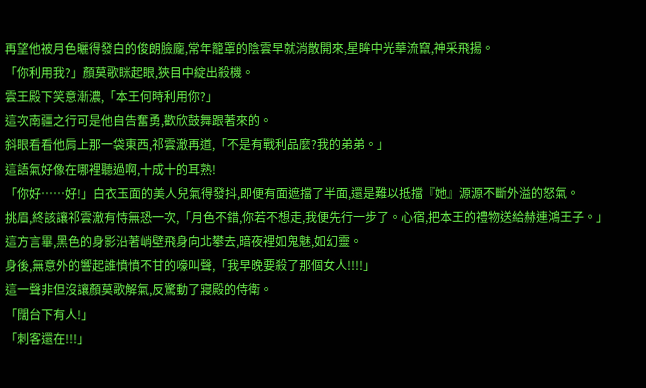再望他被月色曬得發白的俊朗臉龐,常年籠罩的陰雲早就消散開來,星眸中光華流竄,神采飛揚。
「你利用我?」顏莫歌眯起眼,狹目中綻出殺機。
雲王殿下笑意漸濃,「本王何時利用你?」
這次南疆之行可是他自告奮勇,歡欣鼓舞跟著來的。
斜眼看看他肩上那一袋東西,祁雲澈再道,「不是有戰利品麼?我的弟弟。」
這語氣好像在哪裡聽過啊,十成十的耳熟!
「你好……好!」白衣玉面的美人兒氣得發抖,即便有面遮擋了半面,還是難以抵擋『她』源源不斷外溢的怒氣。
挑眉,終該讓祁雲澈有恃無恐一次,「月色不錯,你若不想走,我便先行一步了。心宿,把本王的禮物送給赫連鴻王子。」
這方言畢,黑色的身影沿著峭壁飛身向北攀去,暗夜裡如鬼魅,如幻靈。
身後,無意外的響起誰憤憤不甘的嚎叫聲,「我早晚要殺了那個女人!!!!」
這一聲非但沒讓顏莫歌解氣,反驚動了寢殿的侍衛。
「闊台下有人!」
「刺客還在!!!」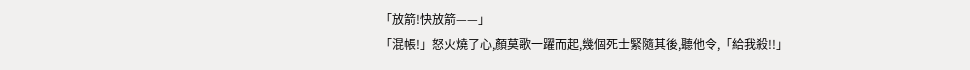「放箭!快放箭——」
「混帳!」怒火燒了心,顏莫歌一躍而起,幾個死士緊隨其後,聽他令,「給我殺!!」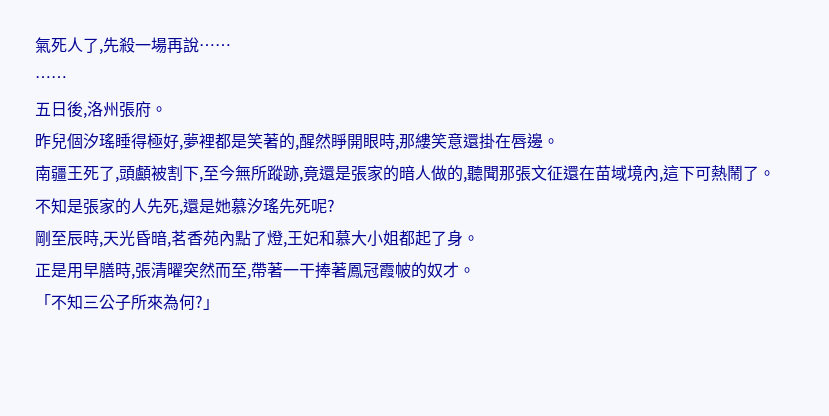氣死人了,先殺一場再說……
……
五日後,洛州張府。
昨兒個汐瑤睡得極好,夢裡都是笑著的,醒然睜開眼時,那縷笑意還掛在唇邊。
南疆王死了,頭顱被割下,至今無所蹤跡,竟還是張家的暗人做的,聽聞那張文征還在苗域境內,這下可熱鬧了。
不知是張家的人先死,還是她慕汐瑤先死呢?
剛至辰時,天光昏暗,茗香苑內點了燈,王妃和慕大小姐都起了身。
正是用早膳時,張清曜突然而至,帶著一干捧著鳳冠霞帔的奴才。
「不知三公子所來為何?」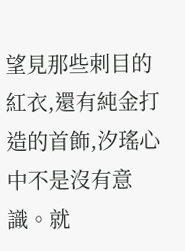望見那些刺目的紅衣,還有純金打造的首飾,汐瑤心中不是沒有意識。就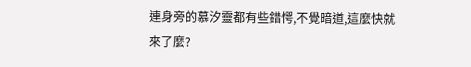連身旁的慕汐靈都有些錯愕,不覺暗道,這麼快就來了麼?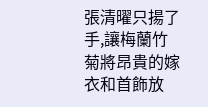張清曜只揚了手,讓梅蘭竹菊將昂貴的嫁衣和首飾放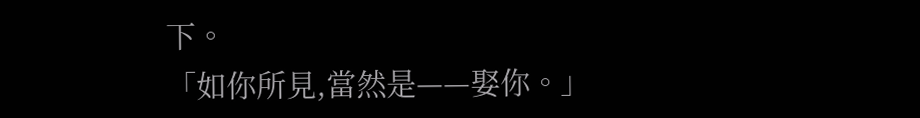下。
「如你所見,當然是——娶你。」